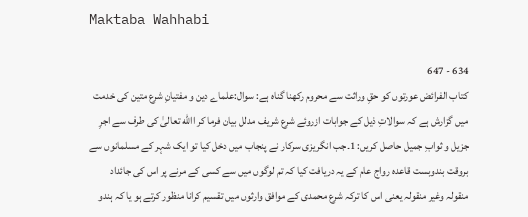Maktaba Wahhabi

634 - 647
کتاب الفرائض عورتوں کو حقِ وراثت سے محروم رکھنا گناہ ہے: سوال:علماے دین و مفتیانِ شرع متین کی خدمت میں گزارش ہے کہ سوالاتِ ذیل کے جوابات ازروئے شرع شریف مدلل بیان فرما کر االله تعالیٰ کی طرف سے اجرِ جزیل و ثوابِ جمیل حاصل کریں: 1۔جب انگریزی سرکار نے پنجاب میں دخل کیا تو ایک شہر کے مسلمانوں سے بروقت بندوبست قاعدہ رواج عام کے یہ دریافت کیا کہ تم لوگوں میں سے کسی کے مرنے پر اس کی جائداد منقولہ وغیر منقولہ یعنی اس کا ترکہ شرع محمدی کے موافق وارثوں میں تقسیم کرانا منظور کرتے ہو یا کہ ہندو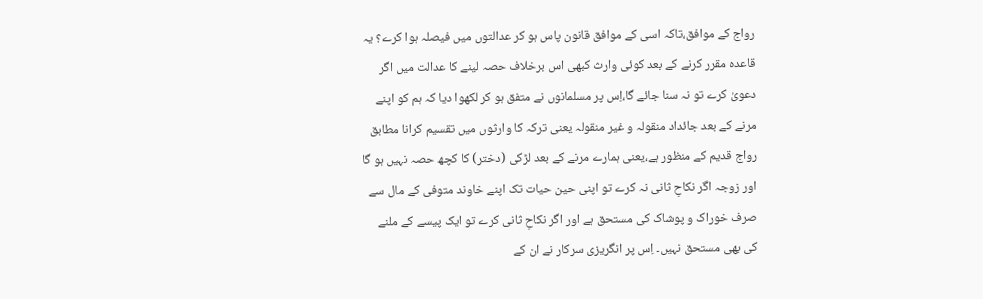رواج کے موافق،تاکہ اسی کے موافق قانون پاس ہو کر عدالتوں میں فیصلہ ہوا کرے؟ یہ قاعدہ مقرر کرنے کے بعد کوئی وارث کبھی اس برخلاف حصہ لینے کا عدالت میں اگر دعویٰ کرے تو نہ سنا جائے گا،اِس پر مسلمانوں نے متفق ہو کر لکھوا دیا کہ ہم کو اپنے مرنے کے بعد جائداد منقولہ و غیر منقولہ یعنی ترکہ کا وارثوں میں تقسیم کرانا مطابق رواج قدیم کے منظور ہے،یعنی ہمارے مرنے کے بعد لڑکی (دختر) کا کچھ حصہ نہیں ہو گا اور زوجہ اگر نکاحِ ثانی نہ کرے تو اپنی حین حیات تک اپنے خاوند متوفی کے مال سے صرف خوراک و پوشاک کی مستحق ہے اور اگر نکاحِ ثانی کرے تو ایک پیسے کے ملنے کی بھی مستحق نہیں۔ اِس پر انگریزی سرکار نے ان کے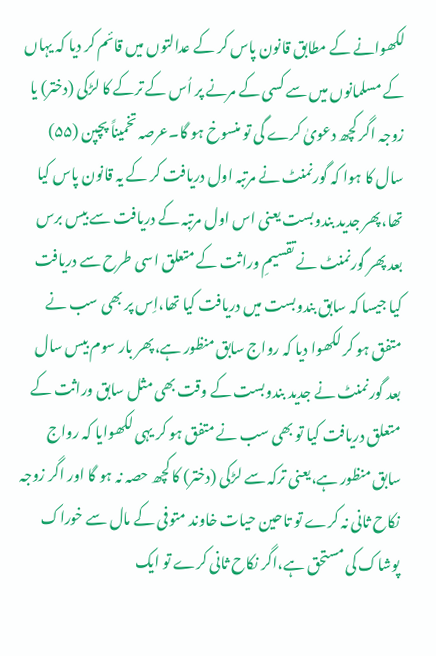لکھوانے کے مطابق قانون پاس کر کے عدالتوں میں قائم کر دیا کہ یہاں کے مسلمانوں میں سے کسی کے مرنے پر اُس کے ترکے کا لڑکی (دختر) یا زوجہ اگر کچھ دعویٰ کرے گی تو منسوخ ہو گا۔عرصہ تخمیناً پچپن (۵۵) سال کا ہوا کہ گورنمنٹ نے مرتبہ اول دریافت کر کے یہ قانون پاس کیا تھا،پھر جدید بندوبست یعنی اس اول مرتبہ کے دریافت سے بیس برس بعد پھر گورنمنٹ نے تقسیمِ وراثت کے متعلق اسی طرح سے دریافت کیا جیسا کہ سابق بندوبست میں دریافت کیا تھا،اِس پر بھی سب نے متفق ہو کر لکھوا دیا کہ رواج سابق منظور ہے،پھر بار سوم بیس سال بعد گورنمنٹ نے جدید بندوبست کے وقت بھی مثل سابق وراثت کے متعلق دریافت کیا تو بھی سب نے متفق ہو کر یہی لکھوایا کہ رواج سابق منظور ہے،یعنی ترکہ سے لڑکی (دختر) کا کچھ حصہ نہ ہو گا اور اگر زوجہ نکاح ثانی نہ کرے تو تاحین حیات خاوند متوفی کے مال سے خوراک پوشاک کی مستحق ہے،اگر نکاح ثانی کرے تو ایک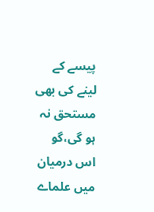پیسے کے لینے کی بھی مستحق نہ ہو گی،گو اس درمیان میں علماے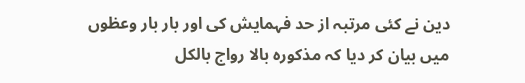دین نے کئی مرتبہ از حد فہمایش کی اور بار بار وعظوں میں بیان کر دیا کہ مذکورہ بالا رواج بالکل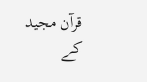قرآن مجید کے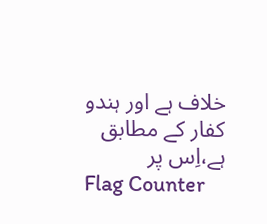خلاف ہے اور ہندو کفار کے مطابق ہے،اِس پر
Flag Counter